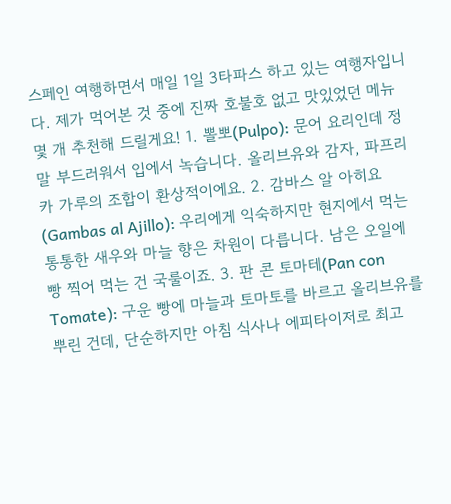스페인 여행하면서 매일 1일 3타파스 하고 있는 여행자입니다. 제가 먹어본 것 중에 진짜 호불호 없고 맛있었던 메뉴 몇 개 추천해 드릴게요! 1. 뽈뽀(Pulpo): 문어 요리인데 정말 부드러워서 입에서 녹습니다. 올리브유와 감자, 파프리카 가루의 조합이 환상적이에요. 2. 감바스 알 아히요(Gambas al Ajillo): 우리에게 익숙하지만 현지에서 먹는 통통한 새우와 마늘 향은 차원이 다릅니다. 남은 오일에 빵 찍어 먹는 건 국룰이죠. 3. 판 콘 토마테(Pan con Tomate): 구운 빵에 마늘과 토마토를 바르고 올리브유를 뿌린 건데, 단순하지만 아침 식사나 에피타이저로 최고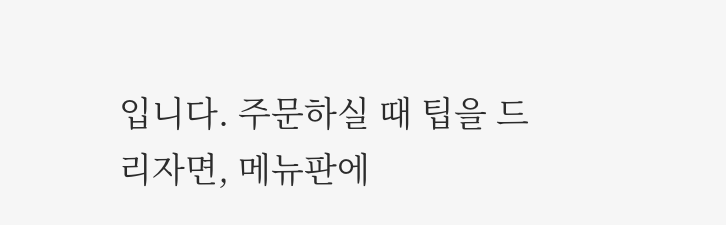입니다. 주문하실 때 팁을 드리자면, 메뉴판에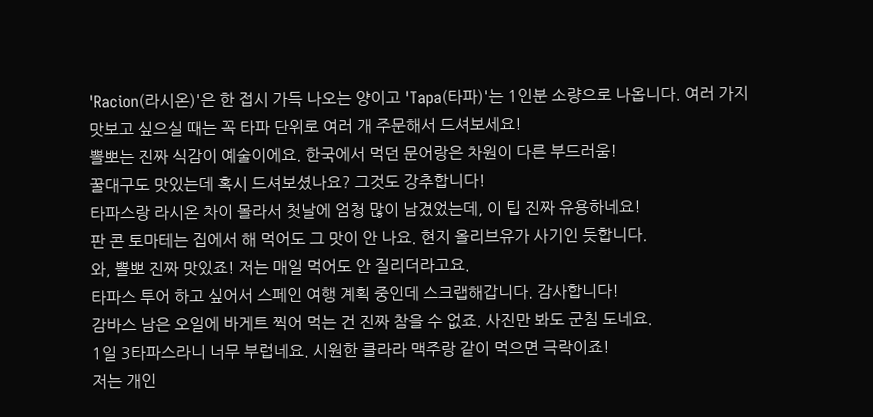'Racion(라시온)'은 한 접시 가득 나오는 양이고 'Tapa(타파)'는 1인분 소량으로 나옵니다. 여러 가지 맛보고 싶으실 때는 꼭 타파 단위로 여러 개 주문해서 드셔보세요!
뽈뽀는 진짜 식감이 예술이에요. 한국에서 먹던 문어랑은 차원이 다른 부드러움!
꿀대구도 맛있는데 혹시 드셔보셨나요? 그것도 강추합니다!
타파스랑 라시온 차이 몰라서 첫날에 엄청 많이 남겼었는데, 이 팁 진짜 유용하네요!
판 콘 토마테는 집에서 해 먹어도 그 맛이 안 나요. 현지 올리브유가 사기인 듯합니다.
와, 뽈뽀 진짜 맛있죠! 저는 매일 먹어도 안 질리더라고요.
타파스 투어 하고 싶어서 스페인 여행 계획 중인데 스크랩해갑니다. 감사합니다!
감바스 남은 오일에 바게트 찍어 먹는 건 진짜 참을 수 없죠. 사진만 봐도 군침 도네요.
1일 3타파스라니 너무 부럽네요. 시원한 클라라 맥주랑 같이 먹으면 극락이죠!
저는 개인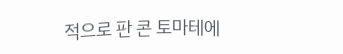적으로 판 콘 토마테에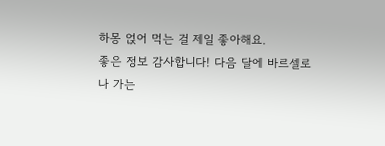하몽 얹어 먹는 걸 제일 좋아해요.
좋은 정보 감사합니다! 다음 달에 바르셀로나 가는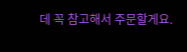데 꼭 참고해서 주문할게요.